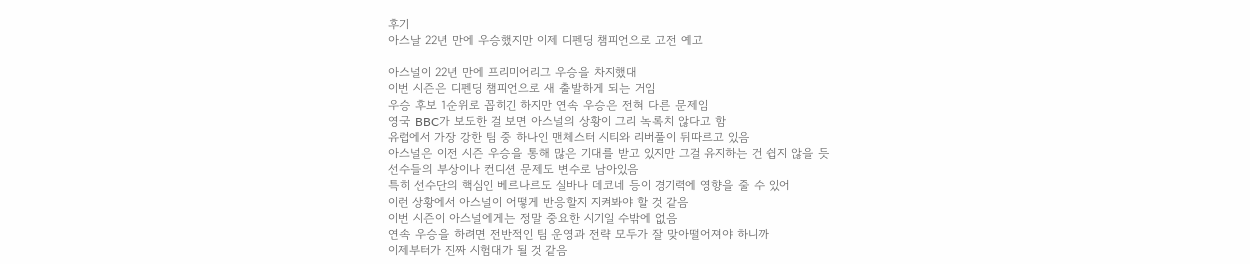후기
아스날 22년 만에 우승했지만 이제 디펜딩 챔피언으로 고전 예고

아스널이 22년 만에 프리미어리그 우승을 차지했대
이번 시즌은 디펜딩 챔피언으로 새 출발하게 되는 거임
우승 후보 1순위로 꼽히긴 하지만 연속 우승은 전혀 다른 문제임
영국 BBC가 보도한 걸 보면 아스널의 상황이 그리 녹록치 않다고 함
유럽에서 가장 강한 팀 중 하나인 맨체스터 시티와 리버풀이 뒤따르고 있음
아스널은 이전 시즌 우승을 통해 많은 기대를 받고 있지만 그걸 유지하는 건 쉽지 않을 듯
선수들의 부상이나 컨디션 문제도 변수로 남아있음
특히 선수단의 핵심인 베르나르도 실바나 데코네 등이 경기력에 영향을 줄 수 있어
이런 상황에서 아스널이 어떻게 반응할지 지켜봐야 할 것 같음
이번 시즌이 아스널에게는 정말 중요한 시기일 수밖에 없음
연속 우승을 하려면 전반적인 팀 운영과 전략 모두가 잘 맞아떨어져야 하니까
이제부터가 진짜 시험대가 될 것 같음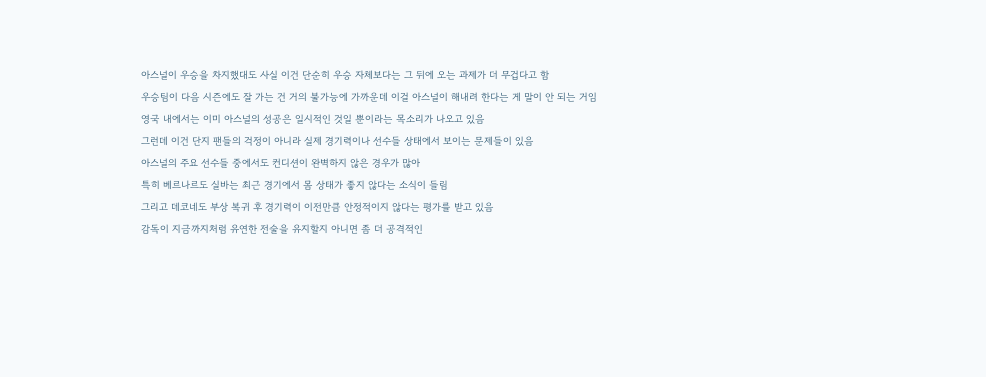아스널이 우승을 차지했대도 사실 이건 단순히 우승 자체보다는 그 뒤에 오는 과제가 더 무겁다고 함
우승팀이 다음 시즌에도 잘 가는 건 거의 불가능에 가까운데 이걸 아스널이 해내려 한다는 게 말이 안 되는 거임
영국 내에서는 이미 아스널의 성공은 일시적인 것일 뿐이라는 목소리가 나오고 있음
그런데 이건 단지 팬들의 걱정이 아니라 실제 경기력이나 선수들 상태에서 보이는 문제들이 있음
아스널의 주요 선수들 중에서도 컨디션이 완벽하지 않은 경우가 많아
특히 베르나르도 실바는 최근 경기에서 몸 상태가 좋지 않다는 소식이 들림
그리고 데코네도 부상 복귀 후 경기력이 이전만큼 안정적이지 않다는 평가를 받고 있음
감독이 지금까지처럼 유연한 전술을 유지할지 아니면 좀 더 공격적인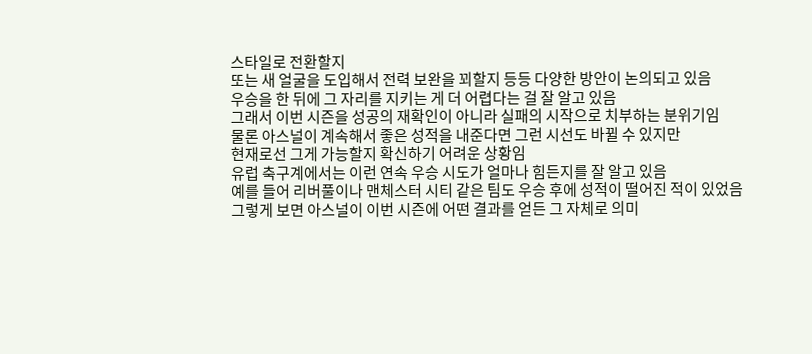스타일로 전환할지
또는 새 얼굴을 도입해서 전력 보완을 꾀할지 등등 다양한 방안이 논의되고 있음
우승을 한 뒤에 그 자리를 지키는 게 더 어렵다는 걸 잘 알고 있음
그래서 이번 시즌을 성공의 재확인이 아니라 실패의 시작으로 치부하는 분위기임
물론 아스널이 계속해서 좋은 성적을 내준다면 그런 시선도 바뀔 수 있지만
현재로선 그게 가능할지 확신하기 어려운 상황임
유럽 축구계에서는 이런 연속 우승 시도가 얼마나 힘든지를 잘 알고 있음
예를 들어 리버풀이나 맨체스터 시티 같은 팀도 우승 후에 성적이 떨어진 적이 있었음
그렇게 보면 아스널이 이번 시즌에 어떤 결과를 얻든 그 자체로 의미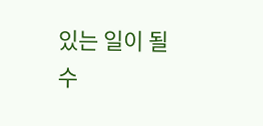있는 일이 될 수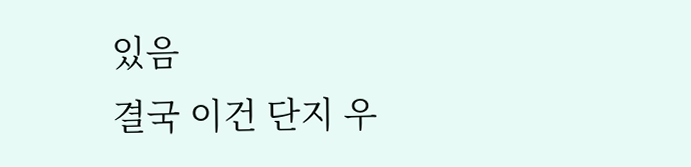있음
결국 이건 단지 우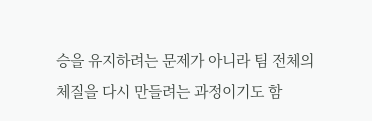승을 유지하려는 문제가 아니라 팀 전체의 체질을 다시 만들려는 과정이기도 함